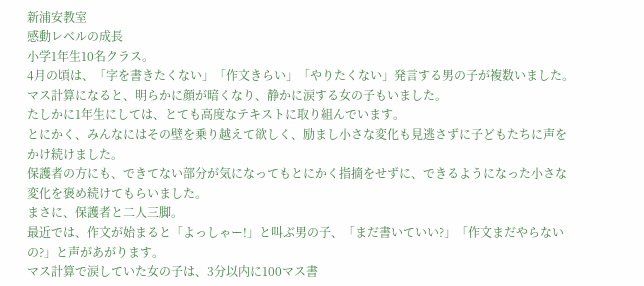新浦安教室
感動レベルの成長
小学1年生10名クラス。
4月の頃は、「字を書きたくない」「作文きらい」「やりたくない」発言する男の子が複数いました。
マス計算になると、明らかに顔が暗くなり、静かに涙する女の子もいました。
たしかに1年生にしては、とても高度なテキストに取り組んでいます。
とにかく、みんなにはその壁を乗り越えて欲しく、励まし小さな変化も見逃さずに子どもたちに声をかけ続けました。
保護者の方にも、できてない部分が気になってもとにかく指摘をせずに、できるようになった小さな変化を褒め続けてもらいました。
まさに、保護者と二人三脚。
最近では、作文が始まると「よっしゃー!」と叫ぶ男の子、「まだ書いていい?」「作文まだやらないの?」と声があがります。
マス計算で涙していた女の子は、3分以内に100マス書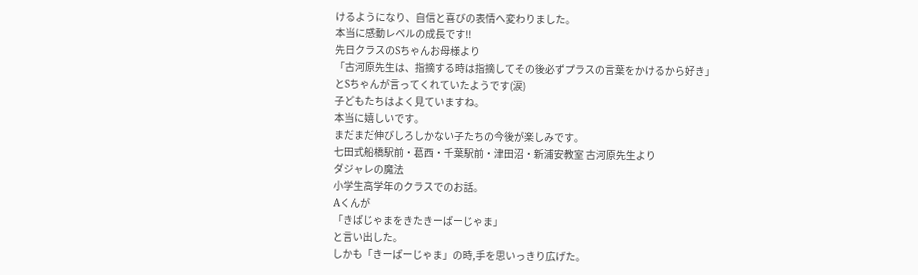けるようになり、自信と喜びの表情へ変わりました。
本当に感動レベルの成長です!!
先日クラスのSちゃんお母様より
「古河原先生は、指摘する時は指摘してその後必ずプラスの言葉をかけるから好き」
とSちゃんが言ってくれていたようです(涙)
子どもたちはよく見ていますね。
本当に嬉しいです。
まだまだ伸びしろしかない子たちの今後が楽しみです。
七田式船橋駅前・葛西・千葉駅前・津田沼・新浦安教室 古河原先生より
ダジャレの魔法
小学生高学年のクラスでのお話。
Aくんが
「きぱじゃまをきたきーぱーじゃま」
と言い出した。
しかも「きーぱーじゃま」の時,手を思いっきり広げた。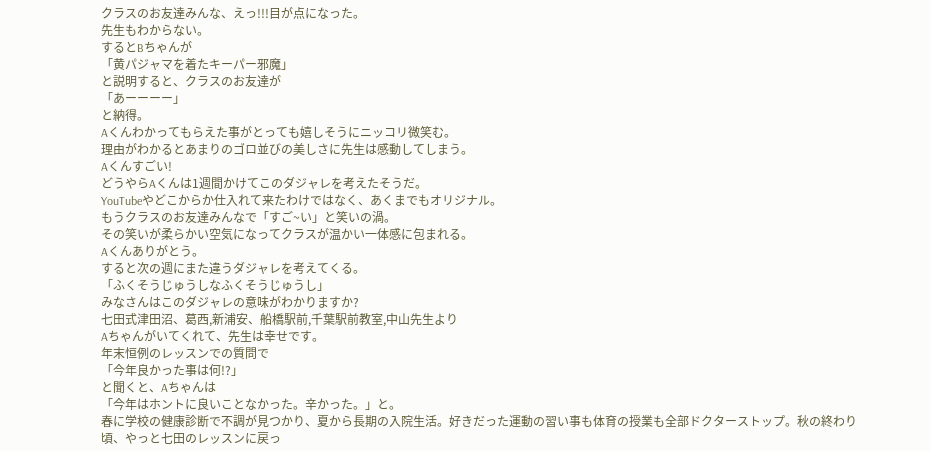クラスのお友達みんな、えっ!!!目が点になった。
先生もわからない。
するとBちゃんが
「黄パジャマを着たキーパー邪魔」
と説明すると、クラスのお友達が
「あーーーー」
と納得。
Aくんわかってもらえた事がとっても嬉しそうにニッコリ微笑む。
理由がわかるとあまりのゴロ並びの美しさに先生は感動してしまう。
Aくんすごい!
どうやらAくんは1週間かけてこのダジャレを考えたそうだ。
YouTubeやどこからか仕入れて来たわけではなく、あくまでもオリジナル。
もうクラスのお友達みんなで「すご~い」と笑いの渦。
その笑いが柔らかい空気になってクラスが温かい一体感に包まれる。
Aくんありがとう。
すると次の週にまた違うダジャレを考えてくる。
「ふくそうじゅうしなふくそうじゅうし」
みなさんはこのダジャレの意味がわかりますか?
七田式津田沼、葛西,新浦安、船橋駅前,千葉駅前教室,中山先生より
Aちゃんがいてくれて、先生は幸せです。
年末恒例のレッスンでの質問で
「今年良かった事は何!?」
と聞くと、Aちゃんは
「今年はホントに良いことなかった。辛かった。」と。
春に学校の健康診断で不調が見つかり、夏から長期の入院生活。好きだった運動の習い事も体育の授業も全部ドクターストップ。秋の終わり頃、やっと七田のレッスンに戻っ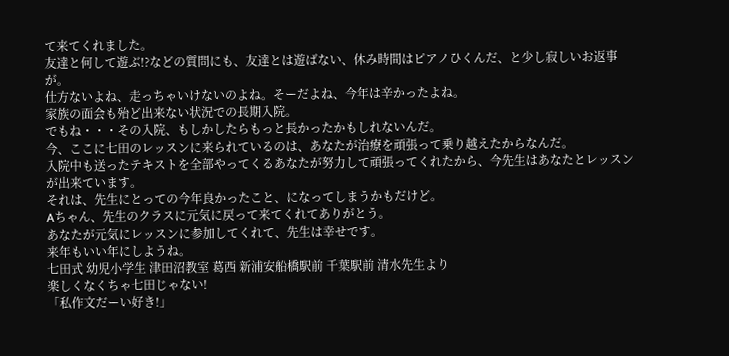て来てくれました。
友達と何して遊ぶ!?などの質問にも、友達とは遊ばない、休み時間はピアノひくんだ、と少し寂しいお返事が。
仕方ないよね、走っちゃいけないのよね。そーだよね、今年は辛かったよね。
家族の面会も殆ど出来ない状況での長期入院。
でもね・・・その入院、もしかしたらもっと長かったかもしれないんだ。
今、ここに七田のレッスンに来られているのは、あなたが治療を頑張って乗り越えたからなんだ。
入院中も送ったテキストを全部やってくるあなたが努力して頑張ってくれたから、今先生はあなたとレッスンが出来ています。
それは、先生にとっての今年良かったこと、になってしまうかもだけど。
Aちゃん、先生のクラスに元気に戻って来てくれてありがとう。
あなたが元気にレッスンに参加してくれて、先生は幸せです。
来年もいい年にしようね。
七田式 幼児小学生 津田沼教室 葛西 新浦安船橋駅前 千葉駅前 清水先生より
楽しくなくちゃ七田じゃない!
「私作文だーい好き!」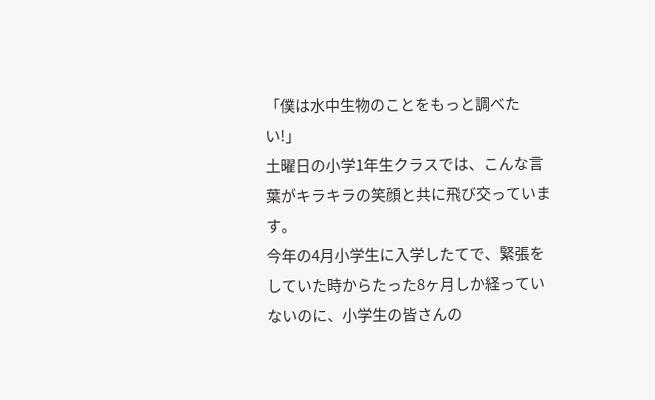「僕は水中生物のことをもっと調べたい!」
土曜日の小学1年生クラスでは、こんな言葉がキラキラの笑顔と共に飛び交っています。
今年の4月小学生に入学したてで、緊張をしていた時からたった8ヶ月しか経っていないのに、小学生の皆さんの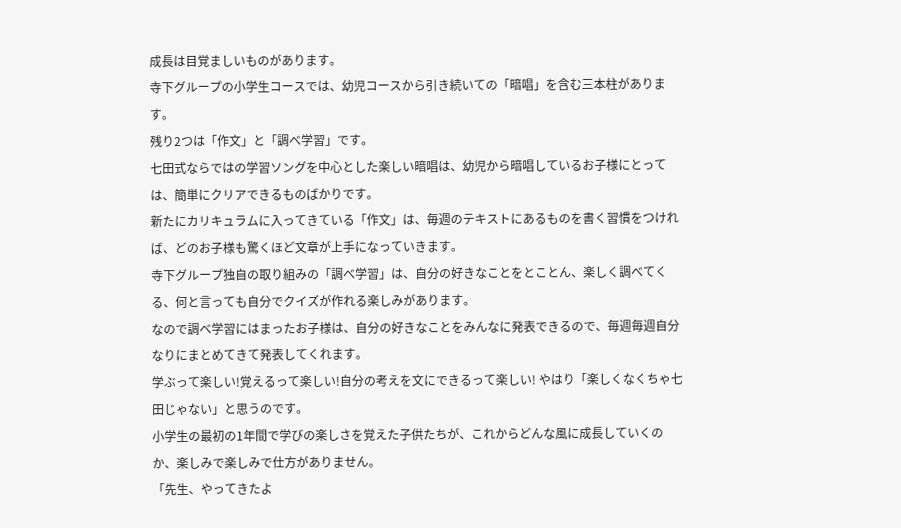成長は目覚ましいものがあります。
寺下グループの小学生コースでは、幼児コースから引き続いての「暗唱」を含む三本柱があります。
残り2つは「作文」と「調べ学習」です。
七田式ならではの学習ソングを中心とした楽しい暗唱は、幼児から暗唱しているお子様にとっては、簡単にクリアできるものばかりです。
新たにカリキュラムに入ってきている「作文」は、毎週のテキストにあるものを書く習慣をつければ、どのお子様も驚くほど文章が上手になっていきます。
寺下グループ独自の取り組みの「調べ学習」は、自分の好きなことをとことん、楽しく調べてくる、何と言っても自分でクイズが作れる楽しみがあります。
なので調べ学習にはまったお子様は、自分の好きなことをみんなに発表できるので、毎週毎週自分なりにまとめてきて発表してくれます。
学ぶって楽しい!覚えるって楽しい!自分の考えを文にできるって楽しい! やはり「楽しくなくちゃ七田じゃない」と思うのです。
小学生の最初の1年間で学びの楽しさを覚えた子供たちが、これからどんな風に成長していくのか、楽しみで楽しみで仕方がありません。
「先生、やってきたよ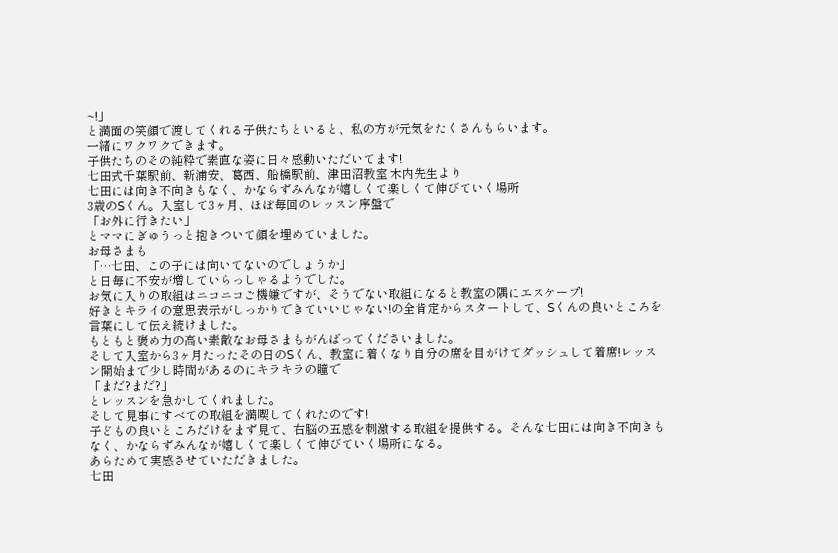~!」
と満面の笑顔で渡してくれる子供たちといると、私の方が元気をたくさんもらいます。
一緒にワクワクできます。
子供たちのその純粋で素直な姿に日々感動いただいてます!
七田式千葉駅前、新浦安、葛西、船橋駅前、津田沼教室 木内先生より
七田には向き不向きもなく、かならずみんなが嬉しくて楽しくて伸びていく場所
3歳のSくん。入室して3ヶ月、ほぼ毎回のレッスン序盤で
「お外に行きたい」
とママにぎゅうっと抱きついて顔を埋めていました。
お母さまも
「…七田、この子には向いてないのでしょうか」
と日毎に不安が増していらっしゃるようでした。
お気に入りの取組はニコニコご機嫌ですが、そうでない取組になると教室の隅にエスケープ!
好きとキライの意思表示がしっかりできていいじゃない!の全肯定からスタートして、Sくんの良いところを言葉にして伝え続けました。
もともと褒め力の高い素敵なお母さまもがんばってくださいました。
そして入室から3ヶ月たったその日のSくん、教室に着くなり自分の席を目がけてダッシュして着席!レッスン開始まで少し時間があるのにキラキラの瞳で
「まだ?まだ?」
とレッスンを急かしてくれました。
そして見事にすべての取組を満喫してくれたのです!
子どもの良いところだけをまず見て、右脳の五感を刺激する取組を提供する。そんな七田には向き不向きもなく、かならずみんなが嬉しくて楽しくて伸びていく場所になる。
あらためて実感させていただきました。
七田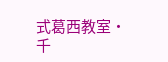式葛西教室・千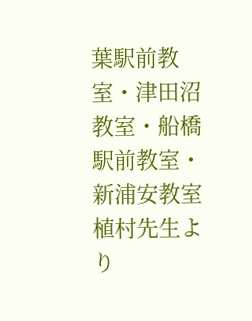葉駅前教室・津田沼教室・船橋駅前教室・新浦安教室 植村先生より